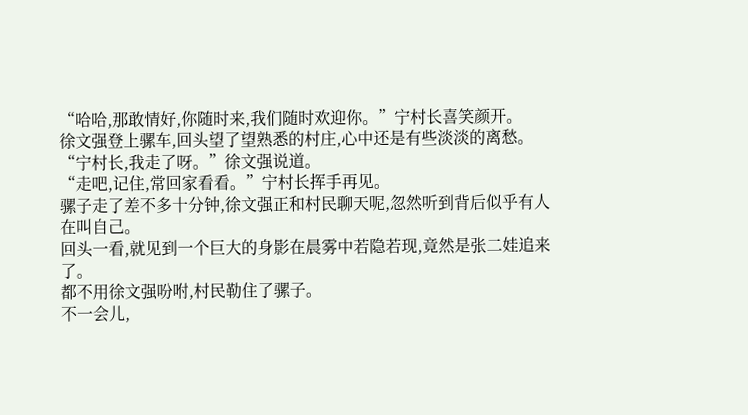“哈哈,那敢情好,你随时来,我们随时欢迎你。”宁村长喜笑颜开。
徐文强登上骡车,回头望了望熟悉的村庄,心中还是有些淡淡的离愁。
“宁村长,我走了呀。”徐文强说道。
“走吧,记住,常回家看看。”宁村长挥手再见。
骡子走了差不多十分钟,徐文强正和村民聊天呢,忽然听到背后似乎有人在叫自己。
回头一看,就见到一个巨大的身影在晨雾中若隐若现,竟然是张二娃追来了。
都不用徐文强吩咐,村民勒住了骡子。
不一会儿,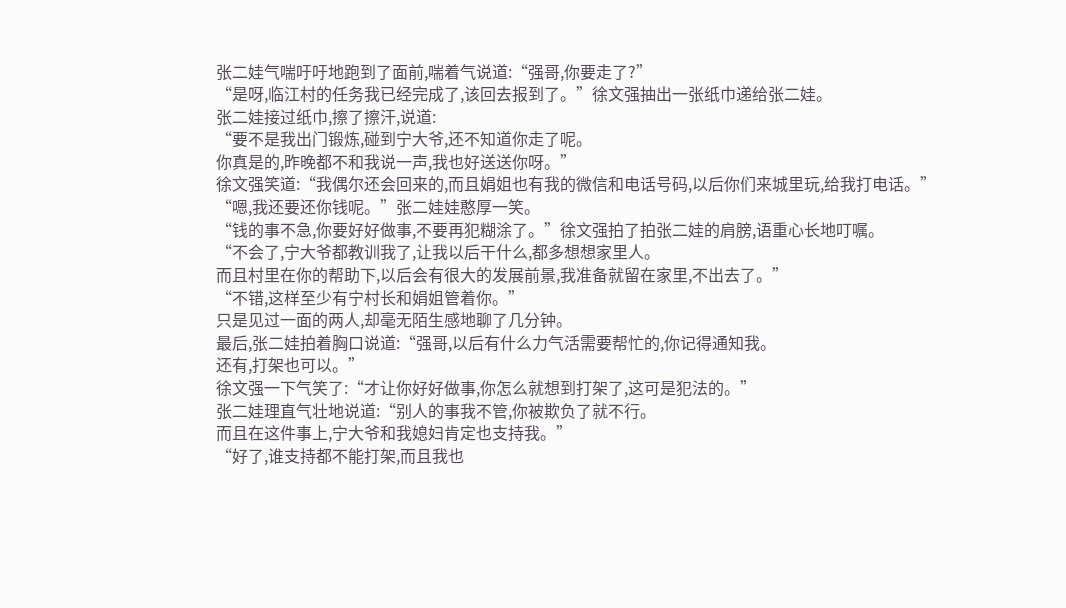张二娃气喘吁吁地跑到了面前,喘着气说道:“强哥,你要走了?”
“是呀,临江村的任务我已经完成了,该回去报到了。”徐文强抽出一张纸巾递给张二娃。
张二娃接过纸巾,擦了擦汗,说道:
“要不是我出门锻炼,碰到宁大爷,还不知道你走了呢。
你真是的,昨晚都不和我说一声,我也好送送你呀。”
徐文强笑道:“我偶尔还会回来的,而且娟姐也有我的微信和电话号码,以后你们来城里玩,给我打电话。”
“嗯,我还要还你钱呢。”张二娃娃憨厚一笑。
“钱的事不急,你要好好做事,不要再犯糊涂了。”徐文强拍了拍张二娃的肩膀,语重心长地叮嘱。
“不会了,宁大爷都教训我了,让我以后干什么,都多想想家里人。
而且村里在你的帮助下,以后会有很大的发展前景,我准备就留在家里,不出去了。”
“不错,这样至少有宁村长和娟姐管着你。”
只是见过一面的两人,却毫无陌生感地聊了几分钟。
最后,张二娃拍着胸口说道:“强哥,以后有什么力气活需要帮忙的,你记得通知我。
还有,打架也可以。”
徐文强一下气笑了:“才让你好好做事,你怎么就想到打架了,这可是犯法的。”
张二娃理直气壮地说道:“别人的事我不管,你被欺负了就不行。
而且在这件事上,宁大爷和我媳妇肯定也支持我。”
“好了,谁支持都不能打架,而且我也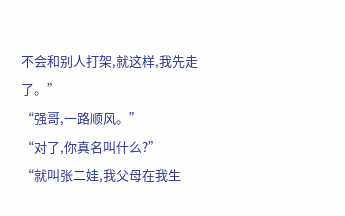不会和别人打架,就这样,我先走了。”
“强哥,一路顺风。”
“对了,你真名叫什么?”
“就叫张二娃,我父母在我生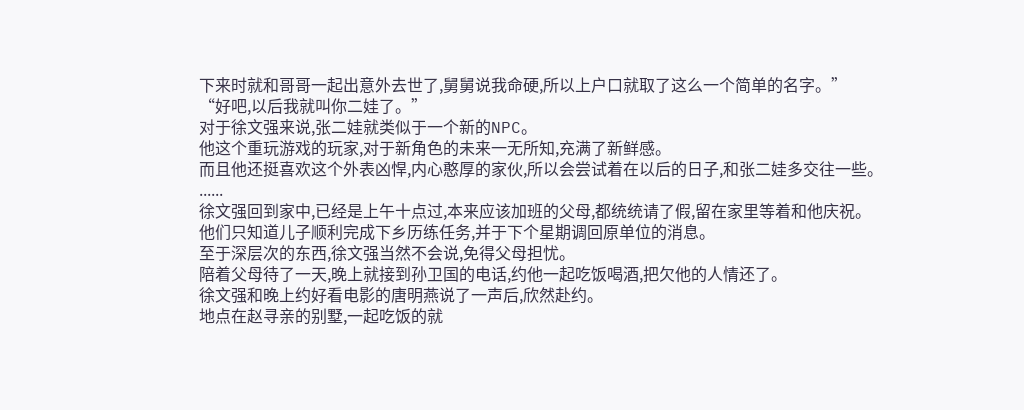下来时就和哥哥一起出意外去世了,舅舅说我命硬,所以上户口就取了这么一个简单的名字。”
“好吧,以后我就叫你二娃了。”
对于徐文强来说,张二娃就类似于一个新的NPC。
他这个重玩游戏的玩家,对于新角色的未来一无所知,充满了新鲜感。
而且他还挺喜欢这个外表凶悍,内心憨厚的家伙,所以会尝试着在以后的日子,和张二娃多交往一些。
......
徐文强回到家中,已经是上午十点过,本来应该加班的父母,都统统请了假,留在家里等着和他庆祝。
他们只知道儿子顺利完成下乡历练任务,并于下个星期调回原单位的消息。
至于深层次的东西,徐文强当然不会说,免得父母担忧。
陪着父母待了一天,晚上就接到孙卫国的电话,约他一起吃饭喝酒,把欠他的人情还了。
徐文强和晚上约好看电影的唐明燕说了一声后,欣然赴约。
地点在赵寻亲的别墅,一起吃饭的就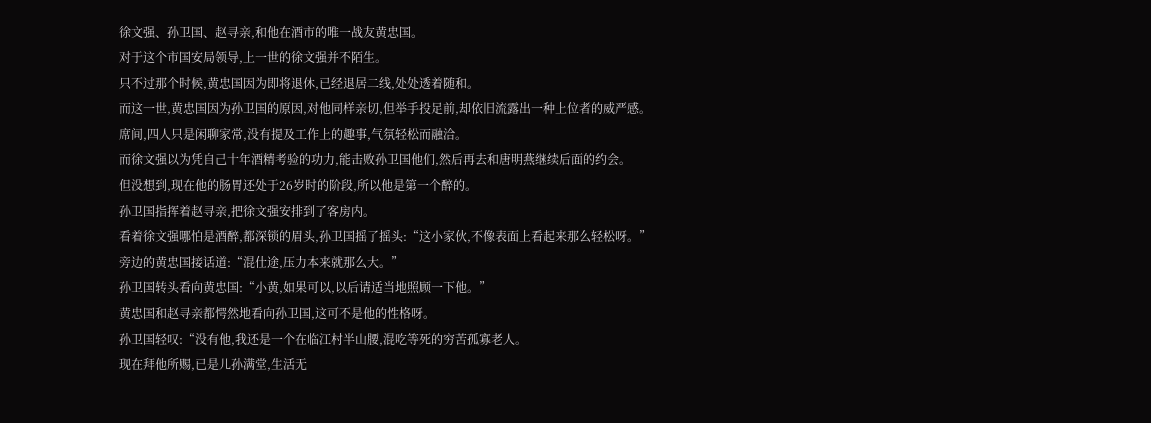徐文强、孙卫国、赵寻亲,和他在酒市的唯一战友黄忠国。
对于这个市国安局领导,上一世的徐文强并不陌生。
只不过那个时候,黄忠国因为即将退休,已经退居二线,处处透着随和。
而这一世,黄忠国因为孙卫国的原因,对他同样亲切,但举手投足前,却依旧流露出一种上位者的威严感。
席间,四人只是闲聊家常,没有提及工作上的趣事,气氛轻松而融洽。
而徐文强以为凭自己十年酒精考验的功力,能击败孙卫国他们,然后再去和唐明燕继续后面的约会。
但没想到,现在他的肠胃还处于26岁时的阶段,所以他是第一个醉的。
孙卫国指挥着赵寻亲,把徐文强安排到了客房内。
看着徐文强哪怕是酒醉,都深锁的眉头,孙卫国摇了摇头:“这小家伙,不像表面上看起来那么轻松呀。”
旁边的黄忠国接话道:“混仕途,压力本来就那么大。”
孙卫国转头看向黄忠国:“小黄,如果可以,以后请适当地照顾一下他。”
黄忠国和赵寻亲都愕然地看向孙卫国,这可不是他的性格呀。
孙卫国轻叹:“没有他,我还是一个在临江村半山腰,混吃等死的穷苦孤寡老人。
现在拜他所赐,已是儿孙满堂,生活无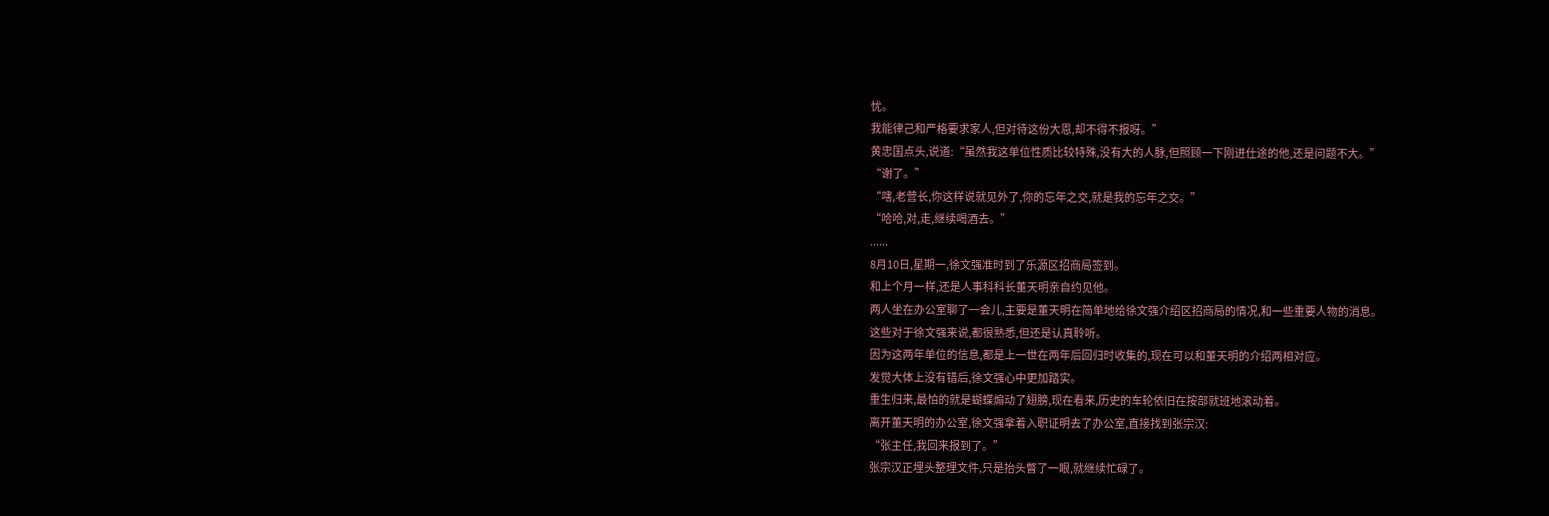忧。
我能律己和严格要求家人,但对待这份大恩,却不得不报呀。”
黄忠国点头,说道:“虽然我这单位性质比较特殊,没有大的人脉,但照顾一下刚进仕途的他,还是问题不大。”
“谢了。”
“嗐,老营长,你这样说就见外了,你的忘年之交,就是我的忘年之交。”
“哈哈,对,走,继续喝酒去。”
......
8月10日,星期一,徐文强准时到了乐源区招商局签到。
和上个月一样,还是人事科科长董天明亲自约见他。
两人坐在办公室聊了一会儿,主要是董天明在简单地给徐文强介绍区招商局的情况,和一些重要人物的消息。
这些对于徐文强来说,都很熟悉,但还是认真聆听。
因为这两年单位的信息,都是上一世在两年后回归时收集的,现在可以和董天明的介绍两相对应。
发觉大体上没有错后,徐文强心中更加踏实。
重生归来,最怕的就是蝴蝶煽动了翅膀,现在看来,历史的车轮依旧在按部就班地滚动着。
离开董天明的办公室,徐文强拿着入职证明去了办公室,直接找到张宗汉:
“张主任,我回来报到了。”
张宗汉正埋头整理文件,只是抬头瞥了一眼,就继续忙碌了。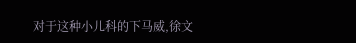对于这种小儿科的下马威,徐文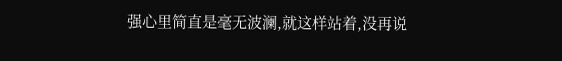强心里简直是毫无波澜,就这样站着,没再说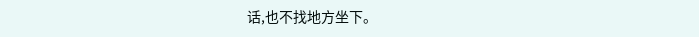话,也不找地方坐下。